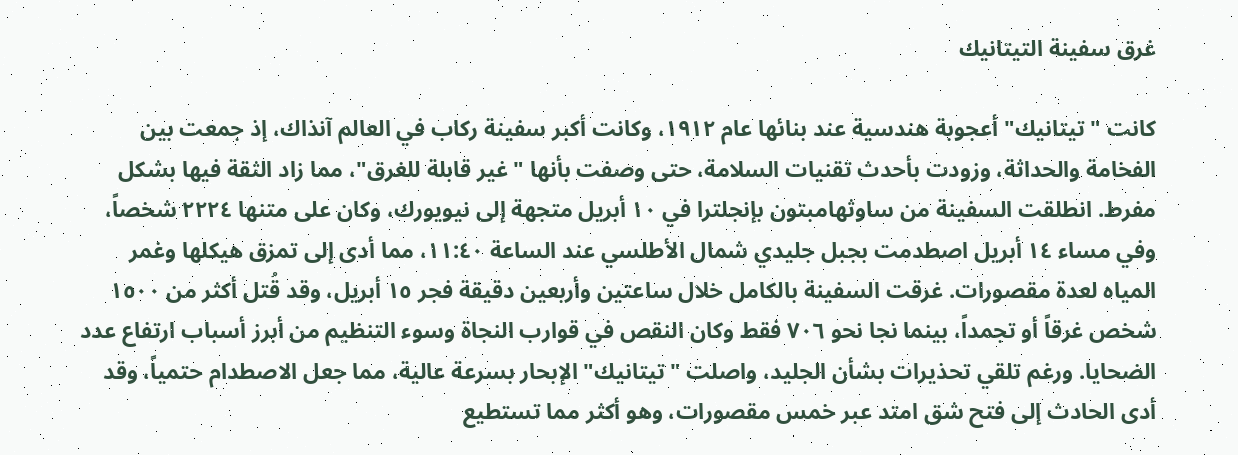غرق سفينة التيتانيك

كانت "تيتانيك" أعجوبة هندسية عند بنائها عام ١٩١٢، وكانت أكبر سفينة ركاب في العالم آنذاك، إذ جمعت بين الفخامة والحداثة، وزودت بأحدث تقنيات السلامة، حتى وصفت بأنها "غير قابلة للغرق"، مما زاد الثقة فيها بشكل مفرط. انطلقت السفينة من ساوثهامبتون بإنجلترا في ١٠ أبريل متجهة إلى نيويورك، وكان على متنها ٢٢٢٤ شخصاً، وفي مساء ١٤ أبريل اصطدمت بجبل جليدي شمال الأطلسي عند الساعة ١١:٤٠، مما أدى إلى تمزق هيكلها وغمر المياه لعدة مقصورات. غرقت السفينة بالكامل خلال ساعتين وأربعين دقيقة فجر ١٥ أبريل، وقد قُتل أكثر من ١٥٠٠ شخص غرقاً أو تجمداً، بينما نجا نحو ٧٠٦ فقط وكان النقص في قوارب النجاة وسوء التنظيم من أبرز أسباب ارتفاع عدد الضحايا. ورغم تلقي تحذيرات بشأن الجليد، واصلت "تيتانيك" الإبحار بسرعة عالية، مما جعل الاصطدام حتمياً، وقد أدى الحادث إلى فتح شق امتد عبر خمس مقصورات، وهو أكثر مما تستطيع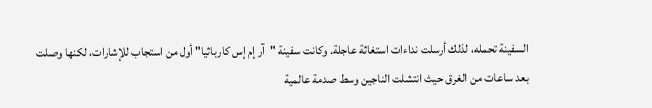السفينة تحمله، لذلك أرسلت نداءات استغاثة عاجلة. وكانت سفينة "آر إم إس كارباثيا" أول من استجاب للإشارات، لكنها وصلت بعد ساعات من الغرق حيث انتشلت الناجين وسط صدمة عالمية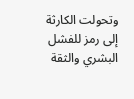وتحولت الكارثة إلى رمز للفشل البشري والثقة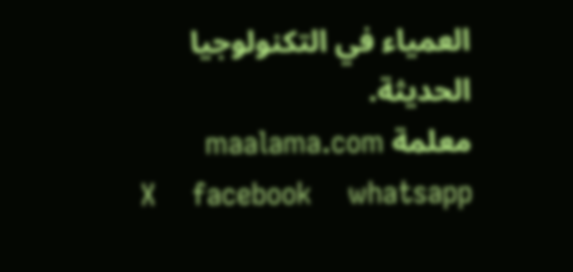العمياء في التكنولوجيا الحديثة.
معلمة maalama.com
X    facebook    whatsapp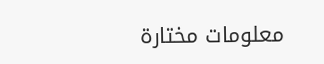معلومات مختارة